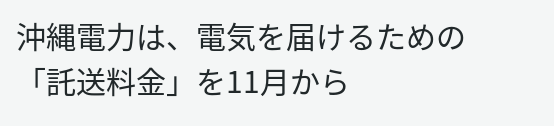沖縄電力は、電気を届けるための「託送料金」を11月から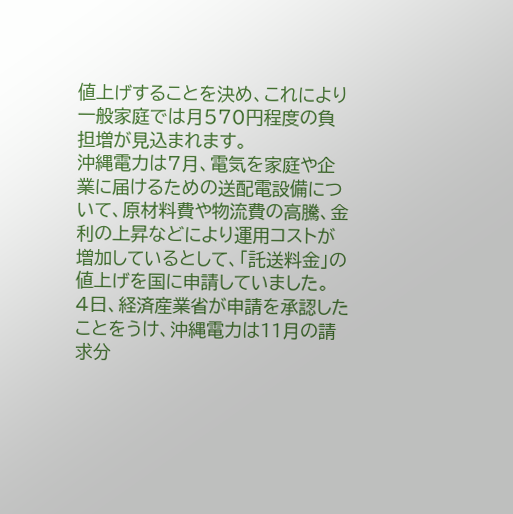値上げすることを決め、これにより一般家庭では月570円程度の負担増が見込まれます。
沖縄電力は7月、電気を家庭や企業に届けるための送配電設備について、原材料費や物流費の高騰、金利の上昇などにより運用コストが増加しているとして、「託送料金」の値上げを国に申請していました。
4日、経済産業省が申請を承認したことをうけ、沖縄電力は11月の請求分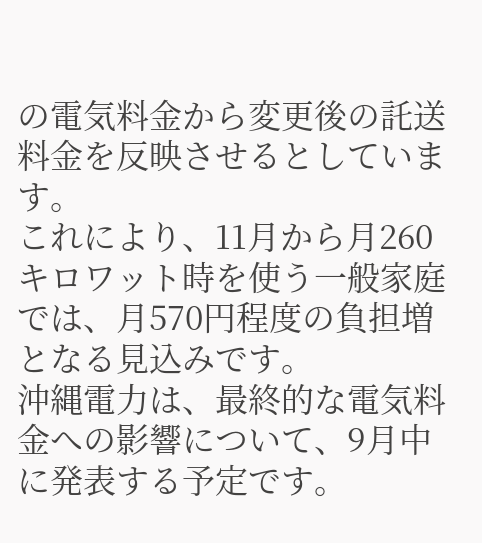の電気料金から変更後の託送料金を反映させるとしています。
これにより、11月から月260キロワット時を使う一般家庭では、月570円程度の負担増となる見込みです。
沖縄電力は、最終的な電気料金への影響について、9月中に発表する予定です。